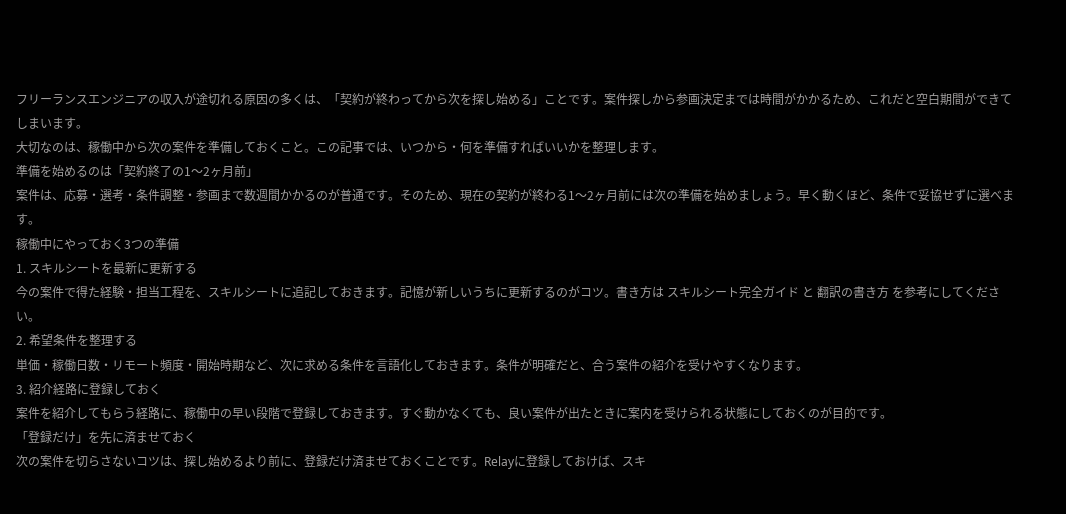フリーランスエンジニアの収入が途切れる原因の多くは、「契約が終わってから次を探し始める」ことです。案件探しから参画決定までは時間がかかるため、これだと空白期間ができてしまいます。
大切なのは、稼働中から次の案件を準備しておくこと。この記事では、いつから・何を準備すればいいかを整理します。
準備を始めるのは「契約終了の1〜2ヶ月前」
案件は、応募・選考・条件調整・参画まで数週間かかるのが普通です。そのため、現在の契約が終わる1〜2ヶ月前には次の準備を始めましょう。早く動くほど、条件で妥協せずに選べます。
稼働中にやっておく3つの準備
1. スキルシートを最新に更新する
今の案件で得た経験・担当工程を、スキルシートに追記しておきます。記憶が新しいうちに更新するのがコツ。書き方は スキルシート完全ガイド と 翻訳の書き方 を参考にしてください。
2. 希望条件を整理する
単価・稼働日数・リモート頻度・開始時期など、次に求める条件を言語化しておきます。条件が明確だと、合う案件の紹介を受けやすくなります。
3. 紹介経路に登録しておく
案件を紹介してもらう経路に、稼働中の早い段階で登録しておきます。すぐ動かなくても、良い案件が出たときに案内を受けられる状態にしておくのが目的です。
「登録だけ」を先に済ませておく
次の案件を切らさないコツは、探し始めるより前に、登録だけ済ませておくことです。Relayに登録しておけば、スキ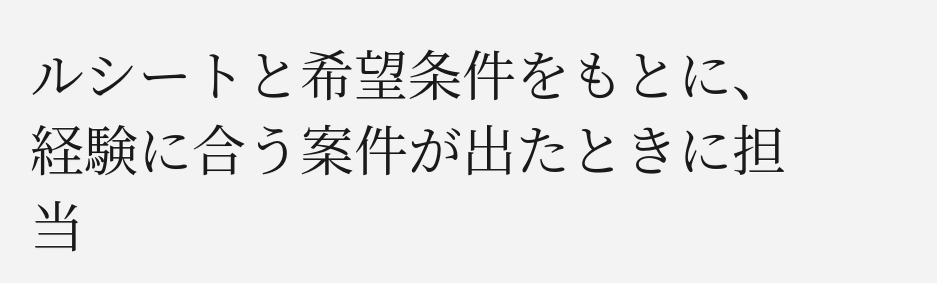ルシートと希望条件をもとに、経験に合う案件が出たときに担当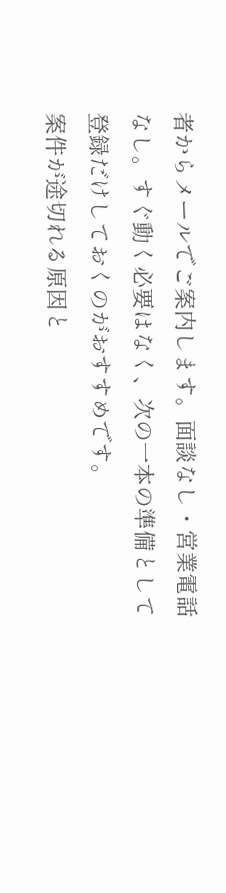者からメールでご案内します。面談なし・営業電話なし。すぐ動く必要はなく、次の一本の準備として登録だけしておくのがおすすめです。
案件が途切れる原因と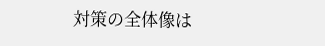対策の全体像は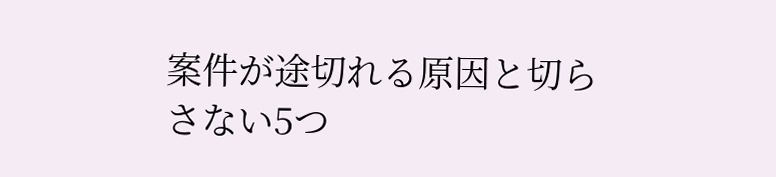案件が途切れる原因と切らさない5つ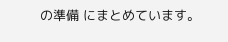の準備 にまとめています。